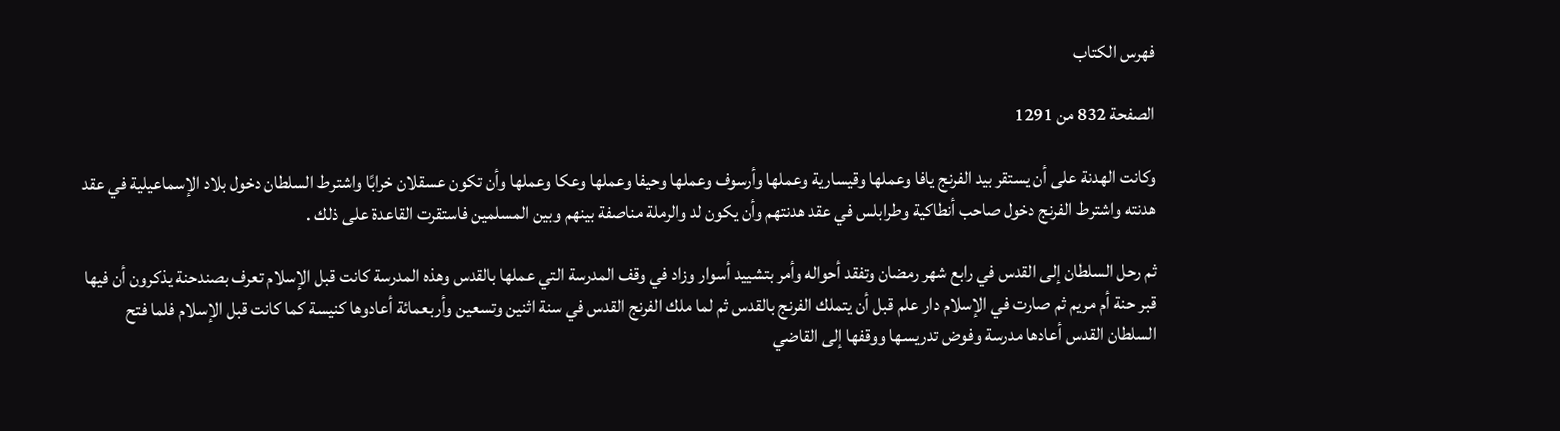فهرس الكتاب

الصفحة 832 من 1291

وكانت الهدنة على أن يستقر بيد الفرنج يافا وعملها وقيسارية وعملها وأرسوف وعملها وحيفا وعملها وعكا وعملها وأن تكون عسقلان خرابًا واشترط السلطان دخول بلاد الإسماعيلية في عقد هدنته واشترط الفرنج دخول صاحب أنطاكية وطرابلس في عقد هدنتهم وأن يكون لد والرملة مناصفة بينهم وبين المسلمين فاستقرت القاعدة على ذلك .

ثم رحل السلطان إلى القدس في رابع شهر رمضان وتفقد أحواله وأمر بتشييد أسوار وزاد في وقف المدرسة التي عملها بالقدس وهذه المدرسة كانت قبل الإسلام تعرف بصندحنة يذكرون أن فيها قبر حنة أم مريم ثم صارت في الإسلام دار علم قبل أن يتملك الفرنج بالقدس ثم لما ملك الفرنج القدس في سنة اثنين وتسعين وأربعمائة أعادوها كنيسة كما كانت قبل الإسلام فلما فتح السلطان القدس أعادها مدرسة وفوض تدريسها ووقفها إلى القاضي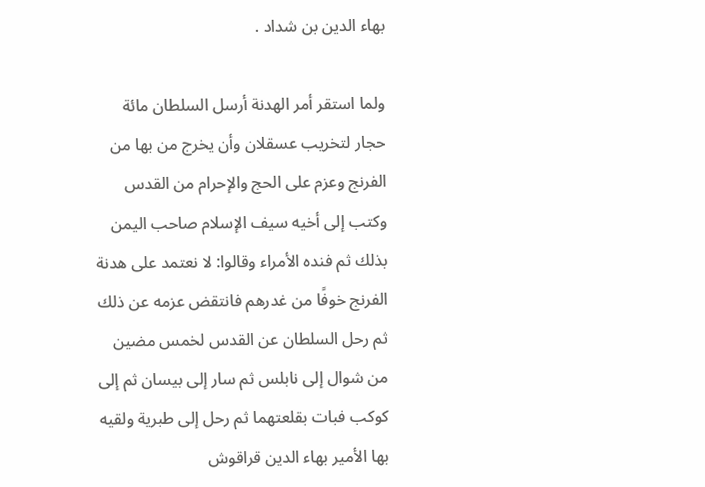بهاء الدين بن شداد .

ولما استقر أمر الهدنة أرسل السلطان مائة حجار لتخريب عسقلان وأن يخرج من بها من الفرنج وعزم على الحج والإحرام من القدس وكتب إلى أخيه سيف الإسلام صاحب اليمن بذلك ثم فنده الأمراء وقالوا: لا نعتمد على هدنة الفرنج خوفًا من غدرهم فانتقض عزمه عن ذلك ثم رحل السلطان عن القدس لخمس مضين من شوال إلى نابلس ثم سار إلى بيسان ثم إلى كوكب فبات بقلعتهما ثم رحل إلى طبرية ولقيه بها الأمير بهاء الدين قراقوش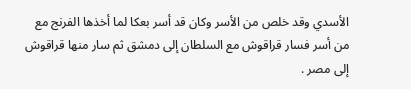الأسدي وقد خلص من الأسر وكان قد أسر بعكا لما أخذها الفرنج مع من أسر فسار قراقوش مع السلطان إلى دمشق ثم سار منها قراقوش إلى مصر .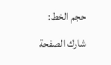حجم الخط:
شارك الصفحة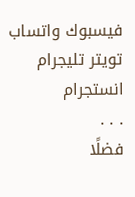فيسبوك واتساب تويتر تليجرام انستجرام
. . .
فضلًا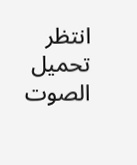انتظر تحميل الصوت